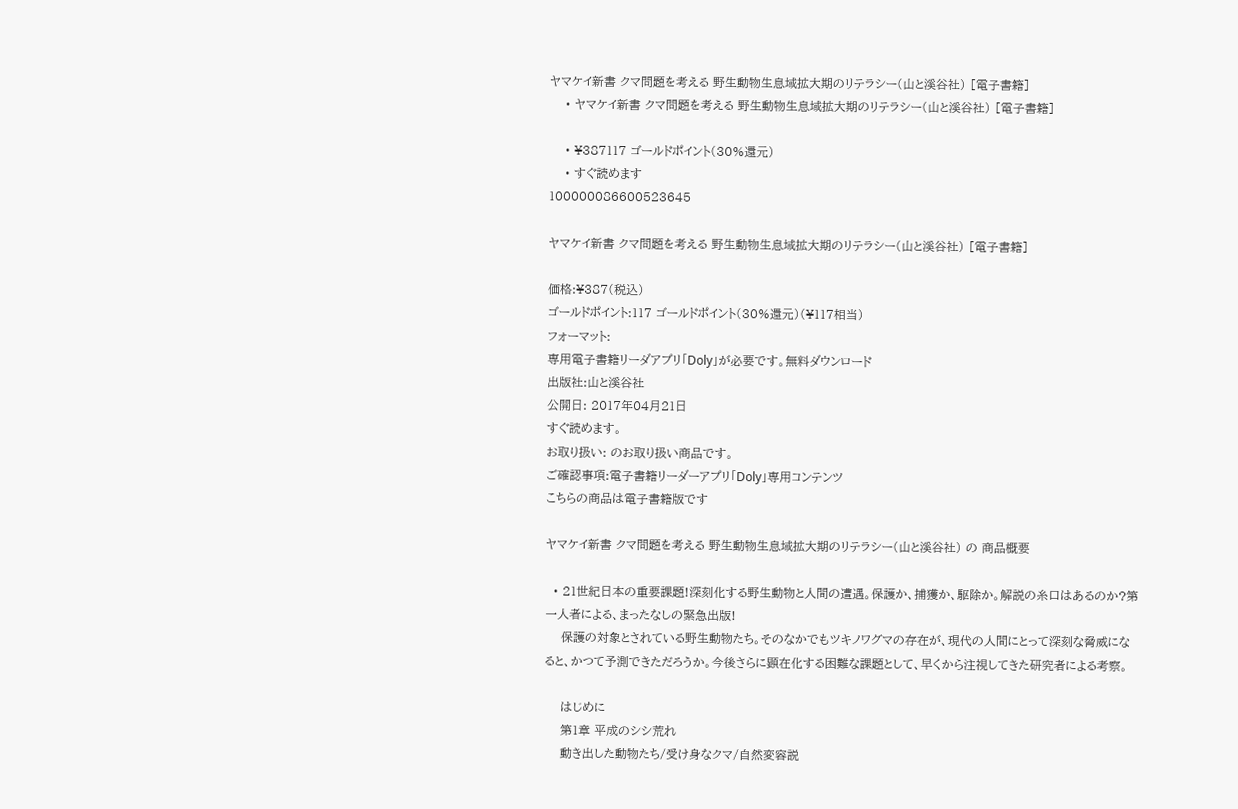ヤマケイ新書 クマ問題を考える 野生動物生息域拡大期のリテラシー(山と溪谷社) [電子書籍]
    • ヤマケイ新書 クマ問題を考える 野生動物生息域拡大期のリテラシー(山と溪谷社) [電子書籍]

    • ¥387117 ゴールドポイント(30%還元)
    • すぐ読めます
100000086600523645

ヤマケイ新書 クマ問題を考える 野生動物生息域拡大期のリテラシー(山と溪谷社) [電子書籍]

価格:¥387(税込)
ゴールドポイント:117 ゴールドポイント(30%還元)(¥117相当)
フォーマット:
専用電子書籍リーダアプリ「Doly」が必要です。無料ダウンロード
出版社:山と溪谷社
公開日: 2017年04月21日
すぐ読めます。
お取り扱い: のお取り扱い商品です。
ご確認事項:電子書籍リーダーアプリ「Doly」専用コンテンツ
こちらの商品は電子書籍版です

ヤマケイ新書 クマ問題を考える 野生動物生息域拡大期のリテラシー(山と溪谷社) の 商品概要

  • 21世紀日本の重要課題!深刻化する野生動物と人間の遭遇。保護か、捕獲か、駆除か。解説の糸口はあるのか?第一人者による、まったなしの緊急出版!
    保護の対象とされている野生動物たち。そのなかでもツキノワグマの存在が、現代の人間にとって深刻な脅威になると、かつて予測できただろうか。今後さらに顕在化する困難な課題として、早くから注視してきた研究者による考察。

    はじめに
    第1章 平成のシシ荒れ
    動き出した動物たち/受け身なクマ/自然変容説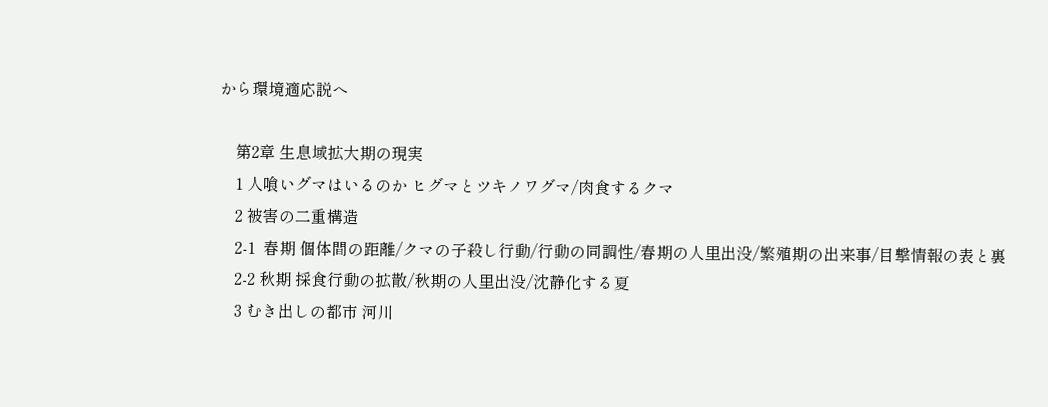から環境適応説へ

    第2章 生息域拡大期の現実
    1 人喰いグマはいるのか ヒグマとツキノワグマ/肉食するクマ
    2 被害の二重構造
    2-1  春期 個体間の距離/クマの子殺し行動/行動の同調性/春期の人里出没/繁殖期の出来事/目撃情報の表と裏
    2-2 秋期 採食行動の拡散/秋期の人里出没/沈静化する夏
    3 むき出しの都市 河川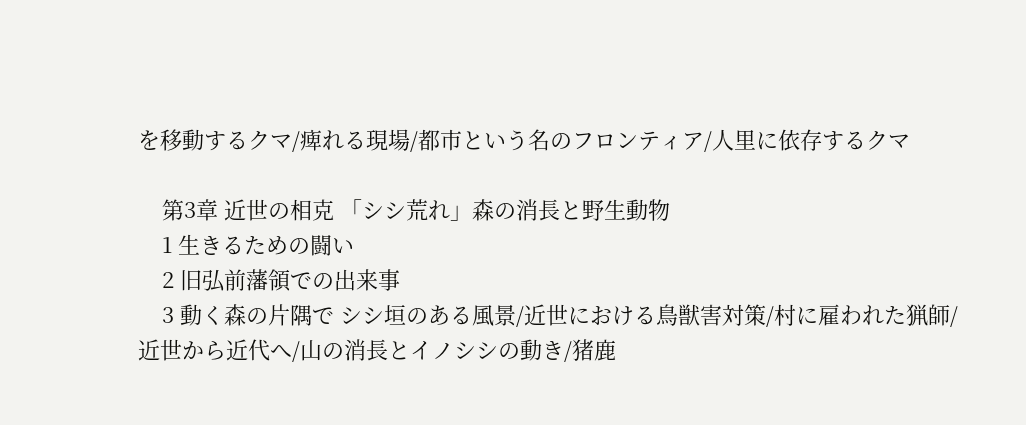を移動するクマ/痺れる現場/都市という名のフロンティア/人里に依存するクマ

    第3章 近世の相克 「シシ荒れ」森の消長と野生動物
    1 生きるための闘い
    2 旧弘前藩領での出来事
    3 動く森の片隅で シシ垣のある風景/近世における鳥獣害対策/村に雇われた猟師/近世から近代へ/山の消長とイノシシの動き/猪鹿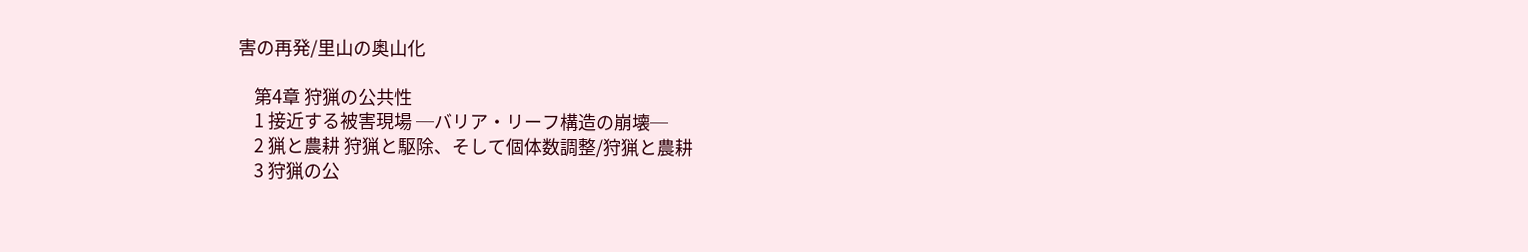害の再発/里山の奥山化

    第4章 狩猟の公共性
    1 接近する被害現場 ─バリア・リーフ構造の崩壊─
    2 猟と農耕 狩猟と駆除、そして個体数調整/狩猟と農耕
    3 狩猟の公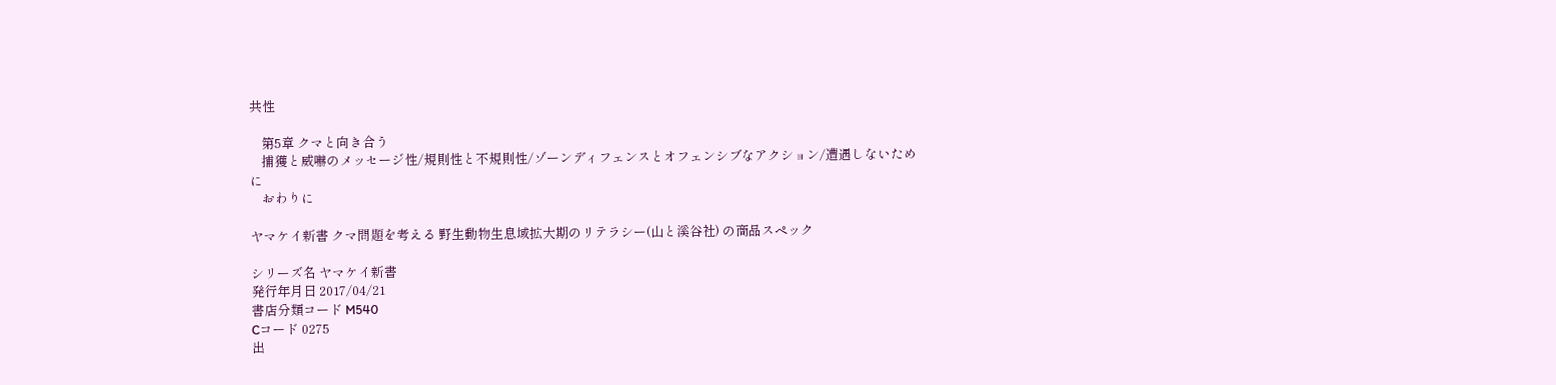共性

    第5章 クマと向き合う
    捕獲と威嚇のメッセージ性/規則性と不規則性/ゾーンディフェンスとオフェンシブなアクション/遭遇しないために
    おわりに

ヤマケイ新書 クマ問題を考える 野生動物生息域拡大期のリテラシー(山と溪谷社) の商品スペック

シリーズ名 ヤマケイ新書
発行年月日 2017/04/21
書店分類コード M540
Cコード 0275
出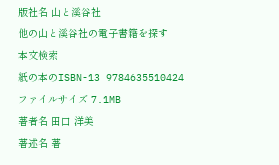版社名 山と溪谷社
他の山と溪谷社の電子書籍を探す
本文検索
紙の本のISBN-13 9784635510424
ファイルサイズ 7.1MB
著者名 田口 洋美
著述名 著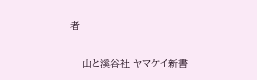者

    山と溪谷社 ヤマケイ新書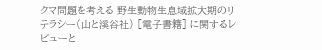クマ問題を考える 野生動物生息域拡大期のリテラシー(山と溪谷社) [電子書籍] に関するレビューと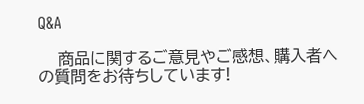Q&A

    商品に関するご意見やご感想、購入者への質問をお待ちしています!